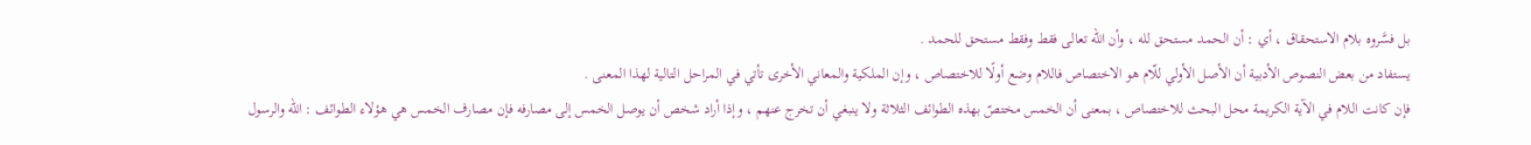بل فسَّروه بلام الاستحقاق ، أي : أن الحمد مستحق لله ، وأن الله تعالى فقط وفقط مستحق للحمد .
يستفاد من بعض النصوص الأدبية أن الأصل الأولي للّام هو الاختصاص فاللام وضع أولًا للاختصاص ، وإن الملكية والمعاني الأخرى تأتي في المراحل التالية لهذا المعنى .
فإن كانت اللام في الآية الكريمة محل البحث للاختصاص ، بمعنى أن الخمس مختصّ بهذه الطوائف الثلاثة ولا ينبغي أن تخرج عنهم ، وإذا أراد شخص أن يوصل الخمس إلى مصارفه فإن مصارف الخمس هي هؤلاء الطوائف : الله والرسول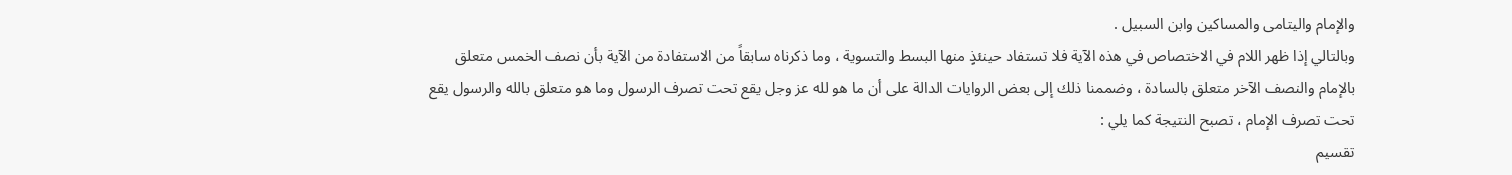والإمام واليتامى والمساكين وابن السبيل .
وبالتالي إذا ظهر اللام في الاختصاص في هذه الآية فلا تستفاد حينئذٍ منها البسط والتسوية ، وما ذكرناه سابقاً من الاستفادة من الآية بأن نصف الخمس متعلق بالإمام والنصف الآخر متعلق بالسادة ، وضممنا ذلك إلى بعض الروايات الدالة على أن ما هو لله عز وجل يقع تحت تصرف الرسول وما هو متعلق بالله والرسول يقع تحت تصرف الإمام ، تصبح النتيجة كما يلي :
تقسيم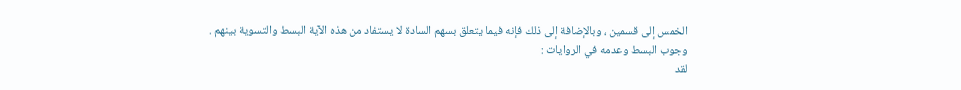الخمس إلى قسمين ، وبالإضافة إلى ذلك فإنه فيما يتعلق بسهم السادة لا يستفاد من هذه الآية البسط والتسوية بينهم .
وجوب البسط وعدمه في الروايات :
لقد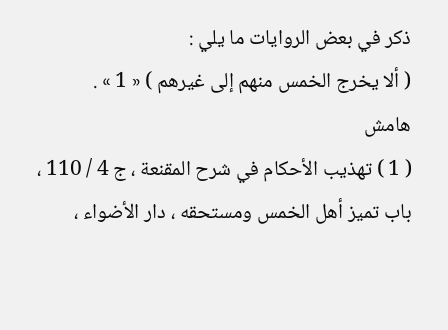ذكر في بعض الروايات ما يلي :
( ألا يخرج الخمس منهم إلى غيرهم ) « 1 » .
هامش
( 1 ) تهذيب الأحكام في شرح المقنعة ، ج 4 / 110 ، باب تميز أهل الخمس ومستحقه ، دار الأضواء ،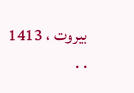بيروت ، 1413 . .